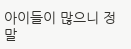아이들이 많으니 정말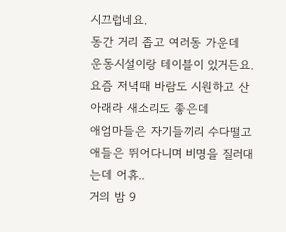시끄럽네요.
동간 거리 좁고 여러동 가운데 운동시설이랑 테이블이 있거든요.
요즘 저녁때 바람도 시원하고 산아래라 새소리도 좋은데
애엄마들은 자기들끼리 수다떨고 애들은 뛰어다니며 비명을 질러대는데 어휴..
거의 밤 9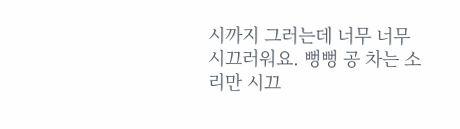시까지 그러는데 너무 너무 시끄러워요. 뻥뻥 공 차는 소리만 시끄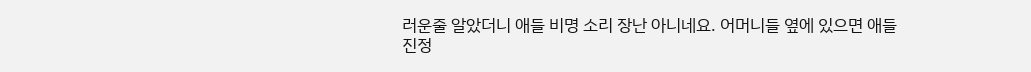러운줄 알았더니 애들 비명 소리 장난 아니네요. 어머니들 옆에 있으면 애들 진정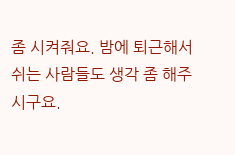좀 시켜줘요. 밤에 퇴근해서 쉬는 사람들도 생각 좀 해주시구요.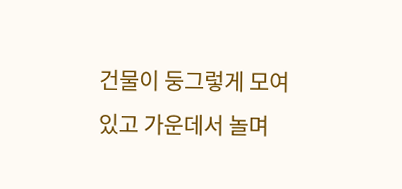건물이 둥그렇게 모여있고 가운데서 놀며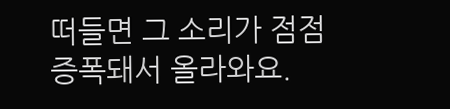떠들면 그 소리가 점점 증폭돼서 올라와요.